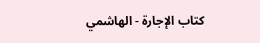كتاب الإجارة - الهاشمي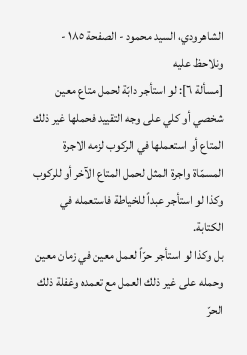الشاهرودي، السيد محمود - الصفحة ١٨٥ - ونلاحظ عليه
[مسألة ٦]: لو استأجر دابّة لحمل متاع معين شخصي أو كلي على وجه التقييد فحملها غير ذلك المتاع أو استعملها في الركوب لزمه الاجرة المسمّاة واجرة المثل لحمل المتاع الآخر أو للركوب وكذا لو استأجر عبداً للخياطة فاستعمله في الكتابة.
بل وكذا لو استأجر حرّاً لعمل معين في زمان معين وحمله على غير ذلك العمل مع تعمده وغفلة ذلك الحرّ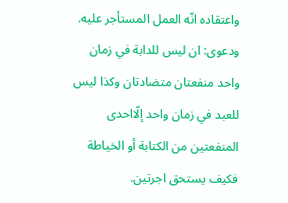واعتقاده انّه العمل المستأجر عليه.
ودعوى: ان ليس للدابة في زمان واحد منفعتان متضادتان وكذا ليس للعبد في زمان واحد إلّااحدى المنفعتين من الكتابة أو الخياطة فكيف يستحق اجرتين.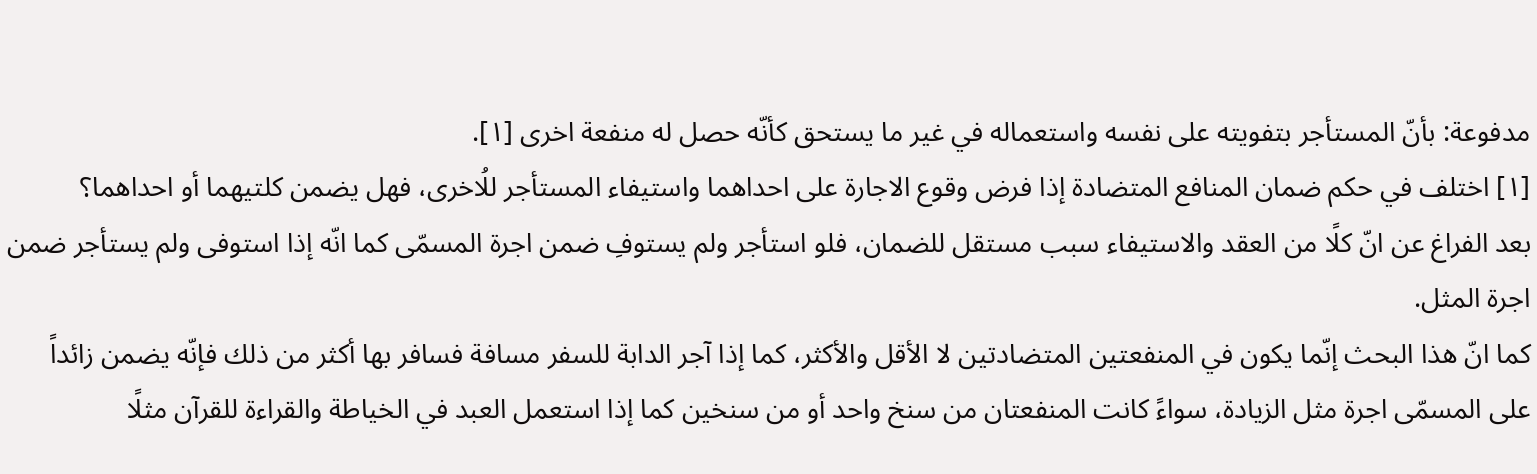مدفوعة: بأنّ المستأجر بتفويته على نفسه واستعماله في غير ما يستحق كأنّه حصل له منفعة اخرى [١].
[١] اختلف في حكم ضمان المنافع المتضادة إذا فرض وقوع الاجارة على احداهما واستيفاء المستأجر للُاخرى، فهل يضمن كلتيهما أو احداهما؟
بعد الفراغ عن انّ كلًا من العقد والاستيفاء سبب مستقل للضمان، فلو استأجر ولم يستوفِ ضمن اجرة المسمّى كما انّه إذا استوفى ولم يستأجر ضمن اجرة المثل.
كما انّ هذا البحث إنّما يكون في المنفعتين المتضادتين لا الأقل والأكثر، كما إذا آجر الدابة للسفر مسافة فسافر بها أكثر من ذلك فإنّه يضمن زائداً على المسمّى اجرة مثل الزيادة، سواءً كانت المنفعتان من سنخ واحد أو من سنخين كما إذا استعمل العبد في الخياطة والقراءة للقرآن مثلًا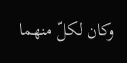وكان لكلّ منهما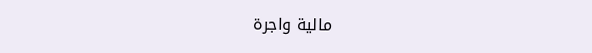مالية واجرة